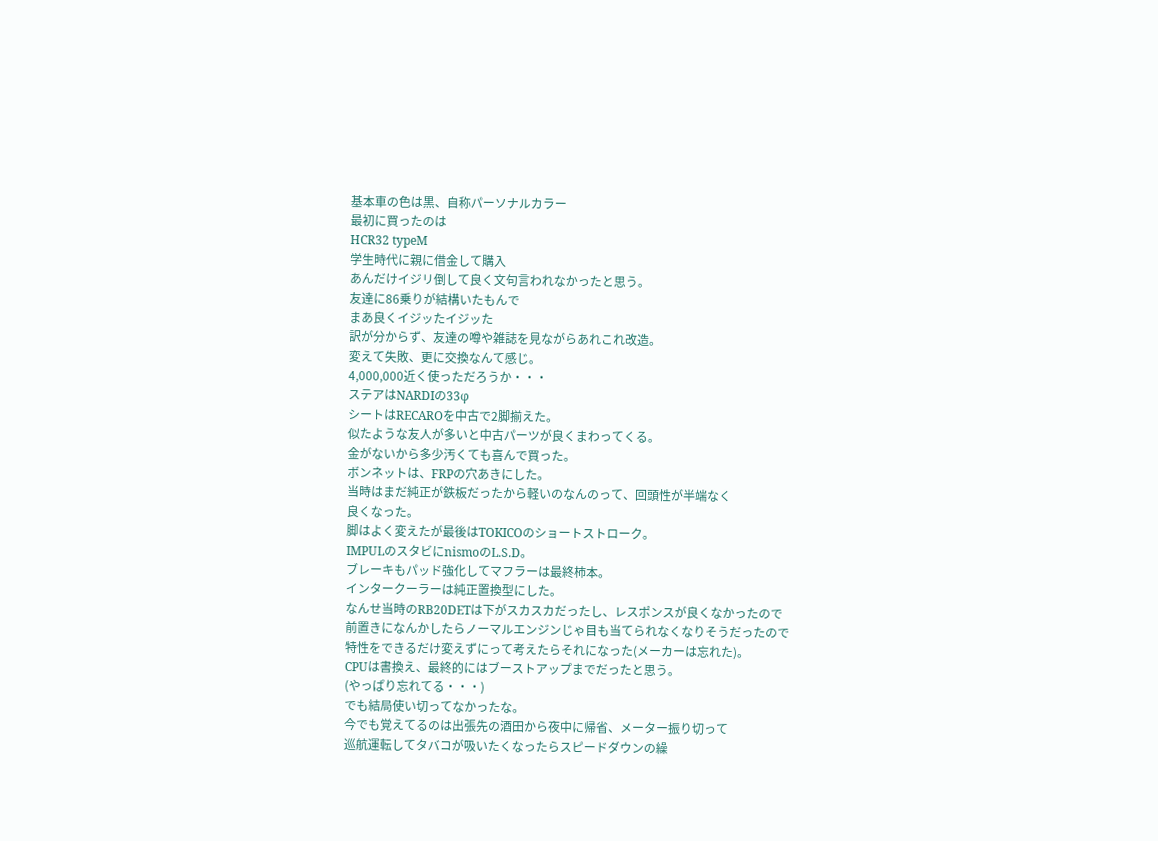基本車の色は黒、自称パーソナルカラー
最初に買ったのは
HCR32 typeM
学生時代に親に借金して購入
あんだけイジリ倒して良く文句言われなかったと思う。
友達に86乗りが結構いたもんで
まあ良くイジッたイジッた
訳が分からず、友達の噂や雑誌を見ながらあれこれ改造。
変えて失敗、更に交換なんて感じ。
4,000,000近く使っただろうか・・・
ステアはNARDIの33φ
シートはRECAROを中古で2脚揃えた。
似たような友人が多いと中古パーツが良くまわってくる。
金がないから多少汚くても喜んで買った。
ボンネットは、FRPの穴あきにした。
当時はまだ純正が鉄板だったから軽いのなんのって、回頭性が半端なく
良くなった。
脚はよく変えたが最後はTOKICOのショートストローク。
IMPULのスタビにnismoのL.S.D。
ブレーキもパッド強化してマフラーは最終柿本。
インタークーラーは純正置換型にした。
なんせ当時のRB20DETは下がスカスカだったし、レスポンスが良くなかったので
前置きになんかしたらノーマルエンジンじゃ目も当てられなくなりそうだったので
特性をできるだけ変えずにって考えたらそれになった(メーカーは忘れた)。
CPUは書換え、最終的にはブーストアップまでだったと思う。
(やっぱり忘れてる・・・)
でも結局使い切ってなかったな。
今でも覚えてるのは出張先の酒田から夜中に帰省、メーター振り切って
巡航運転してタバコが吸いたくなったらスピードダウンの繰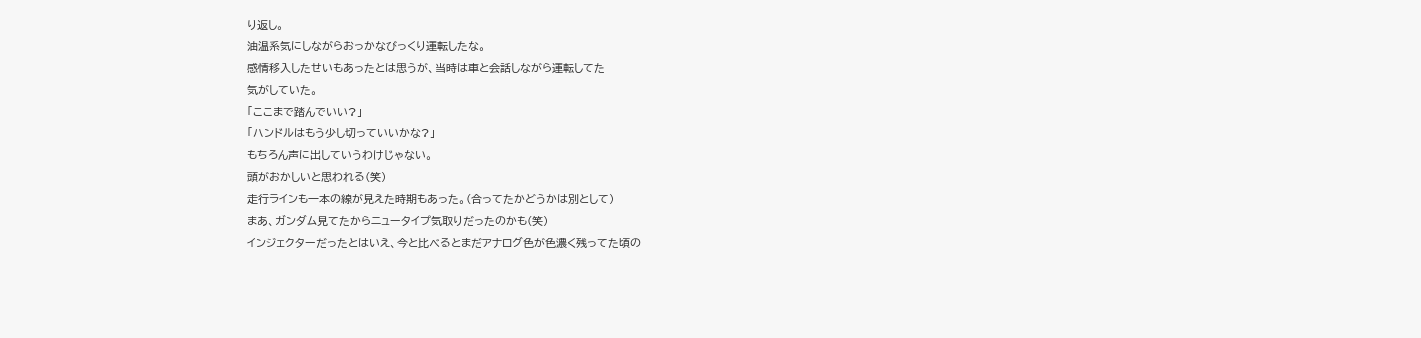り返し。
油温系気にしながらおっかなびっくり運転したな。
感情移入したせいもあったとは思うが、当時は車と会話しながら運転してた
気がしていた。
「ここまで踏んでいい?」
「ハンドルはもう少し切っていいかな?」
もちろん声に出していうわけじゃない。
頭がおかしいと思われる(笑)
走行ラインも一本の線が見えた時期もあった。(合ってたかどうかは別として)
まあ、ガンダム見てたからニュータイプ気取りだったのかも(笑)
インジェクターだったとはいえ、今と比べるとまだアナログ色が色濃く残ってた頃の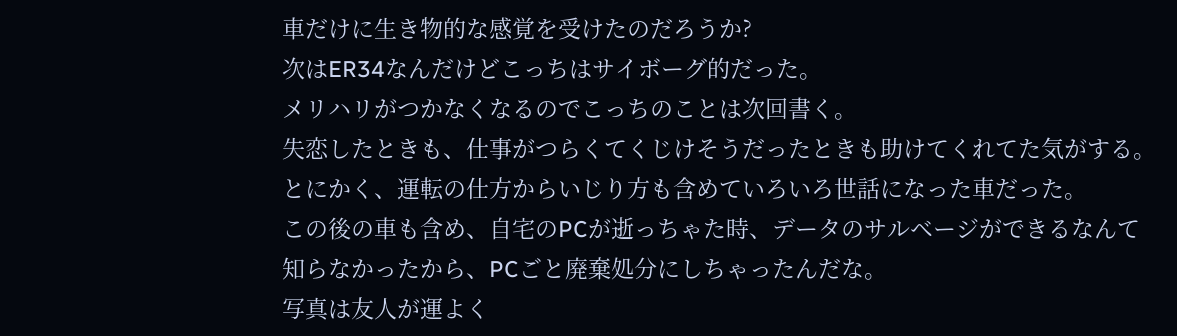車だけに生き物的な感覚を受けたのだろうか?
次はER34なんだけどこっちはサイボーグ的だった。
メリハリがつかなくなるのでこっちのことは次回書く。
失恋したときも、仕事がつらくてくじけそうだったときも助けてくれてた気がする。
とにかく、運転の仕方からいじり方も含めていろいろ世話になった車だった。
この後の車も含め、自宅のPCが逝っちゃた時、データのサルベージができるなんて
知らなかったから、PCごと廃棄処分にしちゃったんだな。
写真は友人が運よく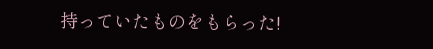持っていたものをもらった!